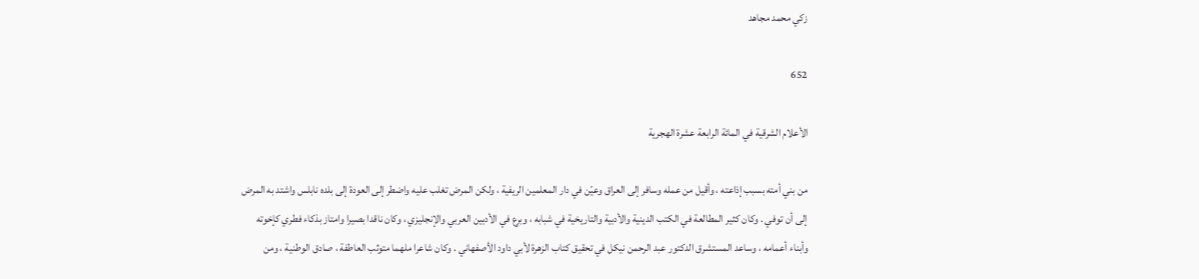زكي محمد مجاهد

652

الأعلام الشرقية في المائة الرابعة عشرة الهجرية

من بني أمته بسبب إذاعته ، وأقيل من عمله وسافر إلى العراق وعيّن في دار المعلمين الريفية ، ولكن المرض تغلب عليه واضطر إلى العودة إلى بلده نابلس واشتد به المرض إلى أن توفي . وكان كثير المطالعة في الكتب الدينية والأدبية والتاريخية في شبابه ، وبرع في الأدبين العربي والإنجليزي ، وكان ناقدا بصيرا وامتاز بذكاء فطري كإخوته وأبناء أعمامه ، وساعد المستشرق الدكتور عبد الرحمن نيكل في تحقيق كتاب الزهرة لأبي داود الأصفهاني . وكان شاعرا ملهما متوثب العاطفة ، صادق الوطنية ، ومن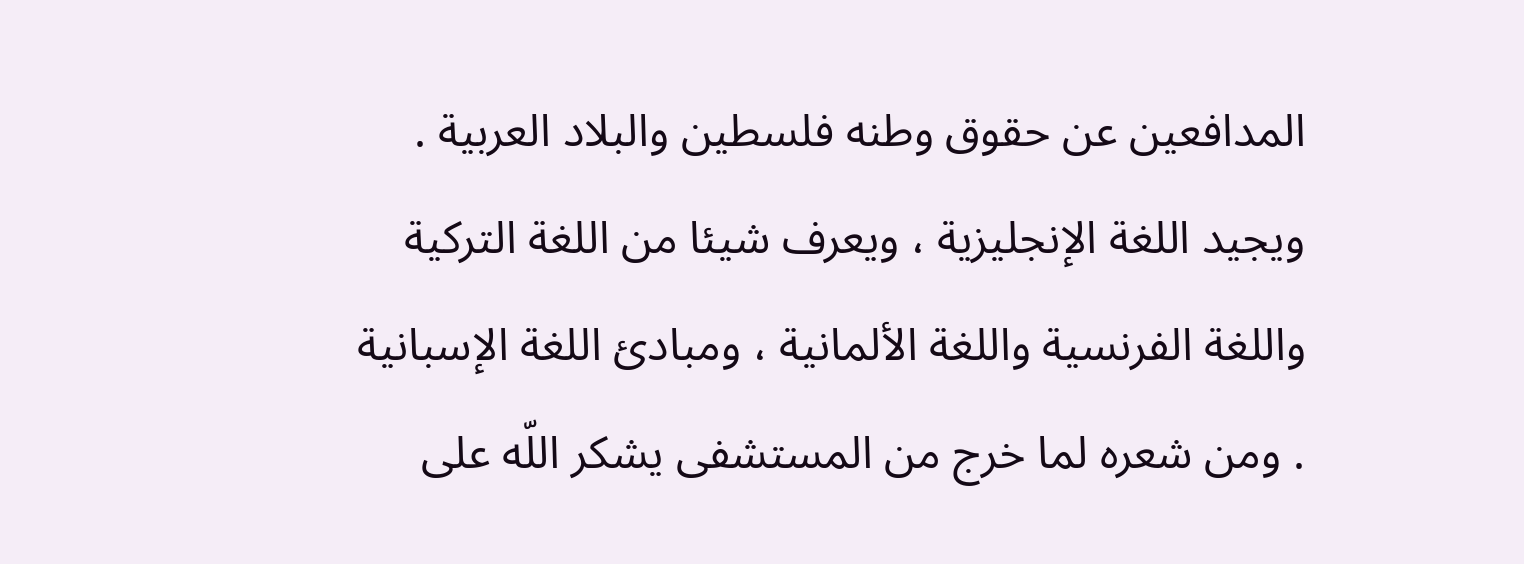المدافعين عن حقوق وطنه فلسطين والبلاد العربية . ويجيد اللغة الإنجليزية ، ويعرف شيئا من اللغة التركية واللغة الفرنسية واللغة الألمانية ، ومبادئ اللغة الإسبانية . ومن شعره لما خرج من المستشفى يشكر اللّه على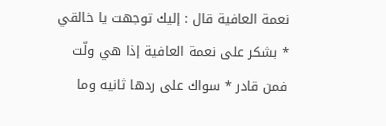نعمة العافية قال : إليك توجهت يا خالقي * بشكر على نعمة العافية إذا هي ولّت فمن قادر * سواك على ردها ثانيه وما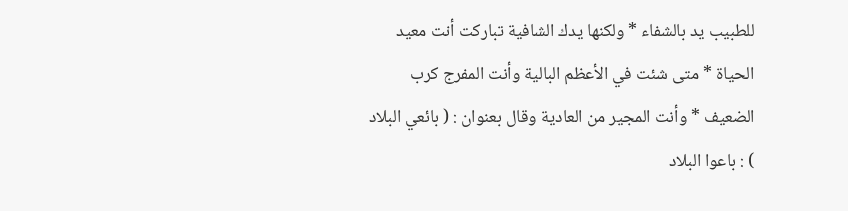للطبيب يد بالشفاء * ولكنها يدك الشافية تباركت أنت معيد الحياة * متى شئت في الأعظم البالية وأنت المفرج كرب الضعيف * وأنت المجير من العادية وقال بعنوان : ( بائعي البلاد ) : باعوا البلاد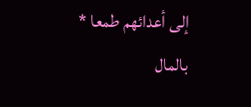إلى أعدائهم طمعا * بالمال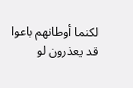لكنما أوطانهم باعوا قد يعذرون لو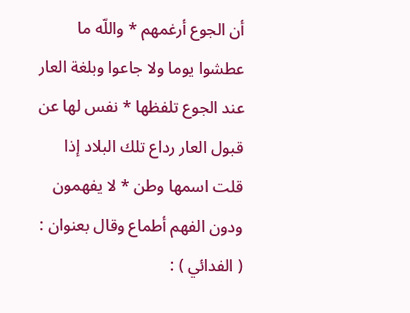أن الجوع أرغمهم * واللّه ما عطشوا يوما ولا جاعوا وبلغة العار عند الجوع تلفظها * نفس لها عن قبول العار رداع تلك البلاد إذا قلت اسمها وطن * لا يفهمون ودون الفهم أطماع وقال بعنوان : ( الفدائي ) :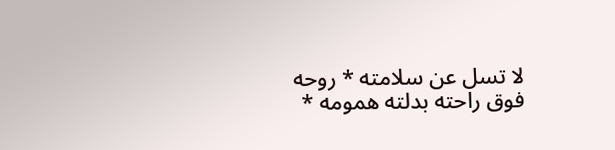لا تسل عن سلامته * روحه فوق راحته بدلته همومه *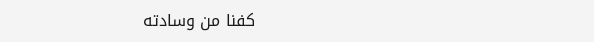كفنا من وسادته